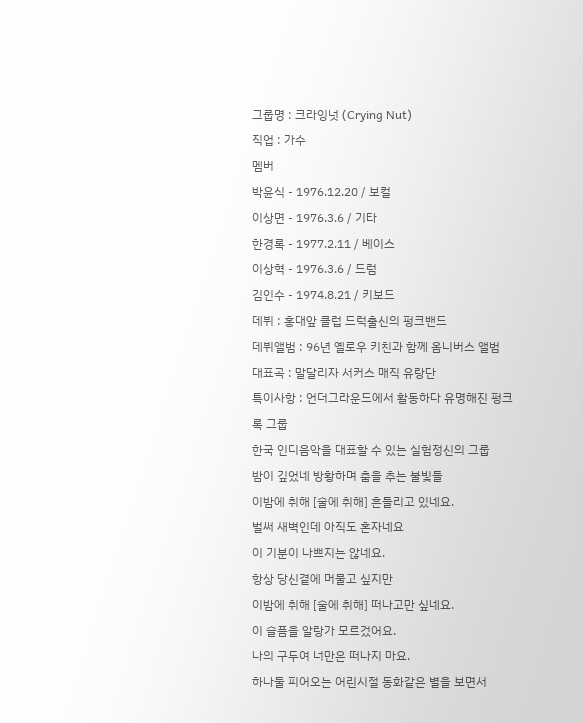그룹명 : 크라잉넛 (Crying Nut)
직업 : 가수
멤버
박윤식 - 1976.12.20 / 보컬
이상면 - 1976.3.6 / 기타
한경록 - 1977.2.11 / 베이스
이상혁 - 1976.3.6 / 드럼
김인수 - 1974.8.21 / 키보드
데뷔 : 홍대앞 클럽 드럭출신의 펑크밴드
데뷔앨범 : 96년 옐로우 키친과 함께 옴니버스 앨범
대표곡 : 말달리자 서커스 매직 유랑단
특이사항 : 언더그라운드에서 활동하다 유명해진 펑크 록 그룹
한국 인디음악을 대표할 수 있는 실험정신의 그룹
밤이 깊었네 방황하며 춤을 추는 불빛들
이밤에 취해 [술에 취해] 흔들리고 있네요.
벌써 새벽인데 아직도 혼자네요
이 기분이 나쁘지는 않네요.
항상 당신곁에 머물고 싶지만
이밤에 취해 [술에 취해] 떠나고만 싶네요.
이 슬픔을 알랑가 모르겄어요.
나의 구두여 너만은 떠나지 마요.
하나둘 피어오는 어린시절 동화같은 별을 보면서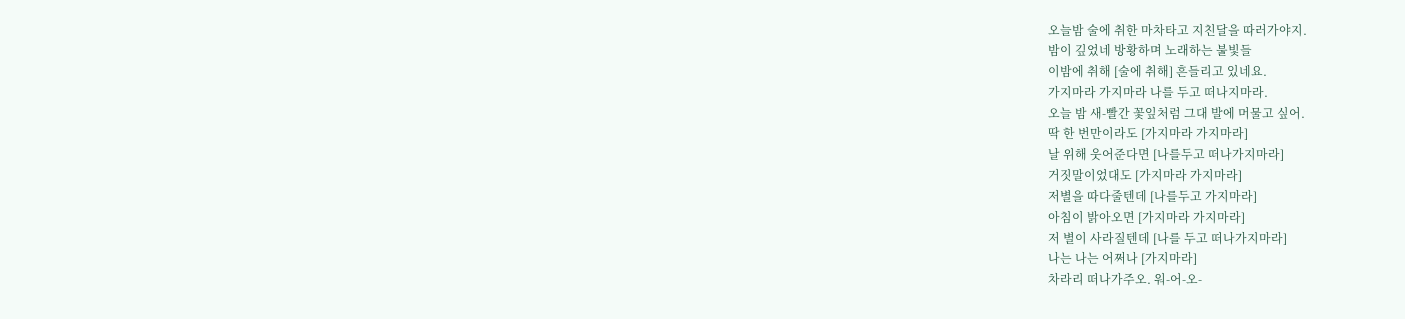오늘밤 술에 취한 마차타고 지친달을 따러가야지.
밤이 깊었네 방황하며 노래하는 불빛들
이밤에 취해 [술에 취해] 흔들리고 있네요.
가지마라 가지마라 나를 두고 떠나지마라.
오늘 밤 새-빨간 꽃잎처럼 그대 발에 머물고 싶어.
딱 한 번만이라도 [가지마라 가지마라]
날 위해 웃어준다면 [나를두고 떠나가지마라]
거짓말이었대도 [가지마라 가지마라]
저별을 따다줄텐데 [나를두고 가지마라]
아침이 밝아오면 [가지마라 가지마라]
저 별이 사라질텐데 [나를 두고 떠나가지마라]
나는 나는 어쩌나 [가지마라]
차라리 떠나가주오. 워-어-오-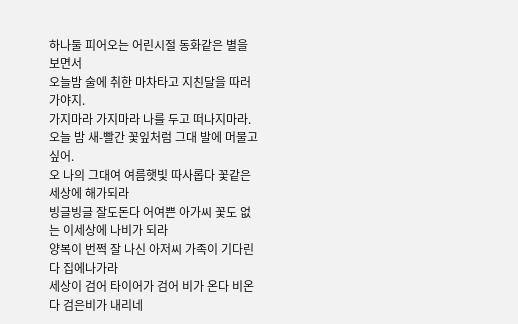하나둘 피어오는 어린시절 동화같은 별을 보면서
오늘밤 술에 취한 마차타고 지친달을 따러가야지.
가지마라 가지마라 나를 두고 떠나지마라.
오늘 밤 새-빨간 꽃잎처럼 그대 발에 머물고 싶어.
오 나의 그대여 여름햇빛 따사롭다 꽃같은 세상에 해가되라
빙글빙글 잘도돈다 어여쁜 아가씨 꽃도 없는 이세상에 나비가 되라
양복이 번쩍 잘 나신 아저씨 가족이 기다린다 집에나가라
세상이 검어 타이어가 검어 비가 온다 비온다 검은비가 내리네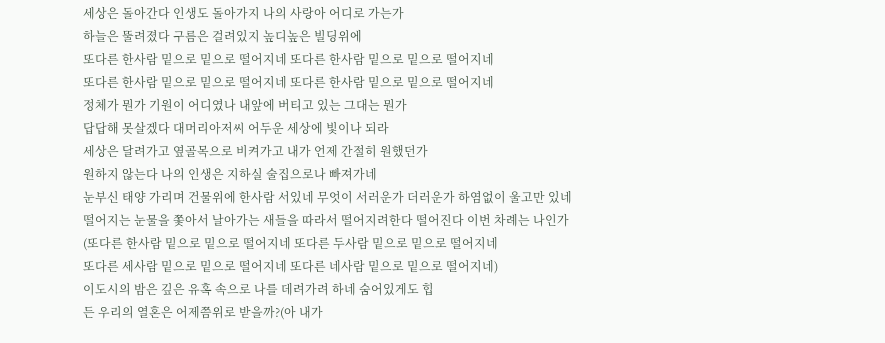세상은 돌아간다 인생도 돌아가지 나의 사랑아 어디로 가는가
하늘은 뚤려졌다 구름은 걸려있지 높디높은 빌딩위에
또다른 한사람 밑으로 밑으로 떨어지네 또다른 한사람 밑으로 밑으로 떨어지네
또다른 한사람 밑으로 밑으로 떨어지네 또다른 한사람 밑으로 밑으로 떨어지네
정체가 뭔가 기원이 어디였나 내앞에 버티고 있는 그대는 뭔가
답답해 못살겠다 대머리아저씨 어두운 세상에 빛이나 되라
세상은 달려가고 옆골목으로 비켜가고 내가 언제 간절히 원했던가
원하지 않는다 나의 인생은 지하실 술집으로나 빠져가네
눈부신 태양 가리며 건물위에 한사람 서있네 무엇이 서러운가 더러운가 하염없이 울고만 있네
떨어지는 눈물을 쫓아서 날아가는 새들을 따라서 떨어지려한다 떨어진다 이번 차례는 나인가
(또다른 한사람 밑으로 밑으로 떨어지네 또다른 두사람 밑으로 밑으로 떨어지네
또다른 세사람 밑으로 밑으로 떨어지네 또다른 네사람 밑으로 밑으로 떨어지네)
이도시의 밤은 깊은 유혹 속으로 나를 데려가려 하네 숨어있게도 힙
든 우리의 열혼은 어제쯤위로 받을까?(아 내가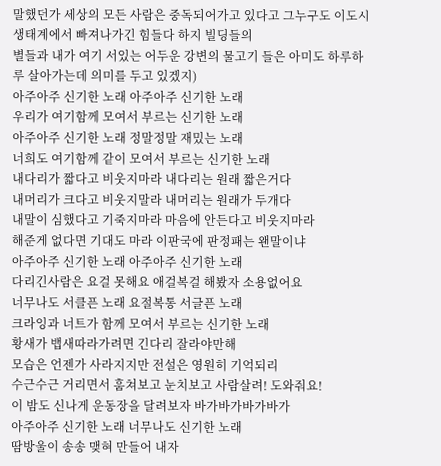말했던가 세상의 모든 사람은 중독되어가고 있다고 그누구도 이도시
생태계에서 빠져나가긴 힘들다 하지 빌딩들의
별들과 내가 여기 서있는 어두운 강변의 물고기 들은 아미도 하루하
루 살아가는데 의미를 두고 있겠지)
아주아주 신기한 노래 아주아주 신기한 노래
우리가 여기함께 모여서 부르는 신기한 노래
아주아주 신기한 노래 정말정말 재밌는 노래
너희도 여기함께 같이 모여서 부르는 신기한 노래
내다리가 짧다고 비웃지마라 내다리는 원래 짧은거다
내머리가 크다고 비웃지말라 내머리는 원래가 두개다
내말이 심했다고 기죽지마라 마음에 안든다고 비웃지마라
해준게 없다면 기대도 마라 이판국에 판정패는 왠말이냐
아주아주 신기한 노래 아주아주 신기한 노래
다리긴사람은 요걸 못해요 애걸복걸 해봤자 소용없어요
너무나도 서클픈 노래 요절복통 서글픈 노래
크라잉과 너트가 함께 모여서 부르는 신기한 노래
황새가 뱁새따라가려면 긴다리 잘라야만해
모습은 언젠가 사라지지만 전설은 영원히 기억되리
수근수근 거리면서 훔쳐보고 눈치보고 사람살려! 도와줘요!
이 밤도 신나게 운동장을 달려보자 바가바가바가바가
아주아주 신기한 노래 너무나도 신기한 노래
땀방울이 송송 맺혀 만들어 내자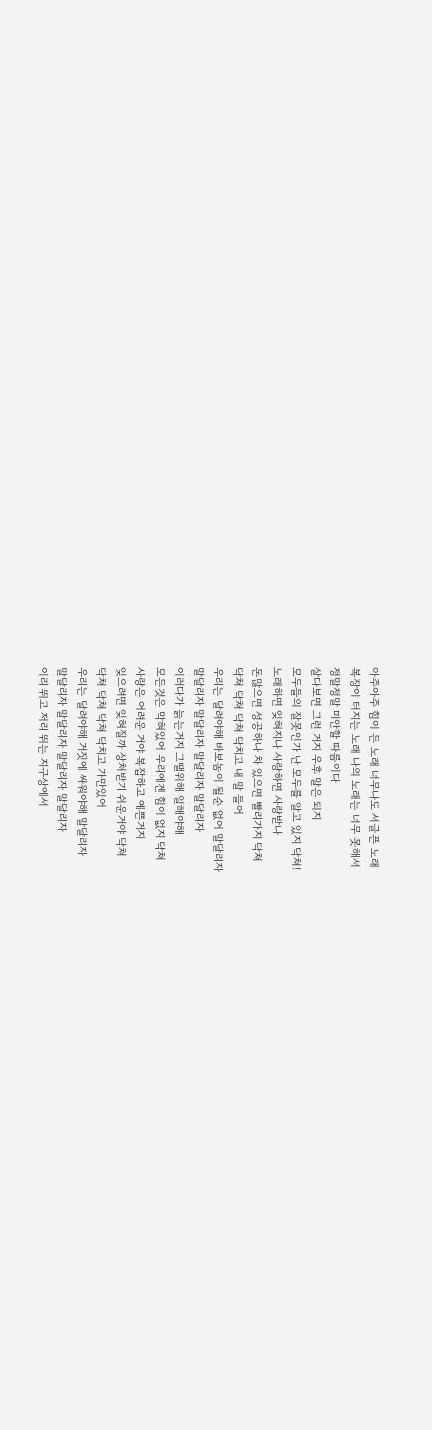아주아주 힘이 든 노래 너무나도 서글픈 노래
복장이 터지는 노래 나의 노래는 너무 못해서
정말정말 미안할 따름이다
살다보면 그런 거지 우후 말은 되지
모두들의 잘못인가 난 모두를 알고 있지 닥쳐!
노래하면 잊혀지나 사랑하면 사랑받나
돈많으면 성공하나 차 있으면 빨리가지 닥쳐
닥쳐 닥쳐 닥쳐 닥치고 내 말 들어
우리는 달려야해 바보놈이 될순 없어 말달리자
말달리자 말달리자 말달리자 말달리자
이러다가 늙는거지 그땔위해 일해야해
모든것은 막혀있어 우리에겐 힘이 없지 닥쳐
사랑은 어려운 거야 복잡하고 예쁜거지
잊으려면 잊혀질까 상처받기 쉬운거야 닥쳐
닥쳐 닥쳐 닥쳐 닥치고 가만있어
우리는 달려야해 거짓에 싸워야해 말달리자
말달리자 말달리자 말달리자 말달리자
이리 뛰고 저리 뛰는 지구상에서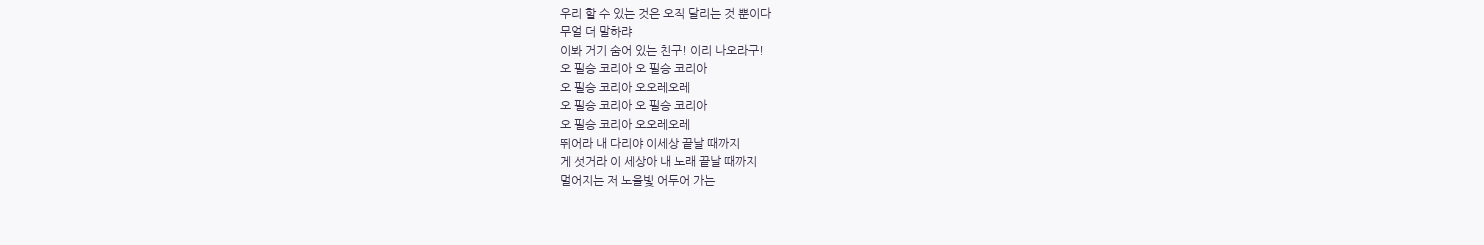우리 할 수 있는 것은 오직 달리는 것 뿐이다
무얼 더 말하랴
이봐 거기 숨어 있는 친구! 이리 나오라구!
오 필승 코리아 오 필승 코리아
오 필승 코리아 오오레오레
오 필승 코리아 오 필승 코리아
오 필승 코리아 오오레오레
뛰어라 내 다리야 이세상 끝날 때까지
게 섯거라 이 세상아 내 노래 끝날 때까지
멀어지는 저 노을빛 어두어 가는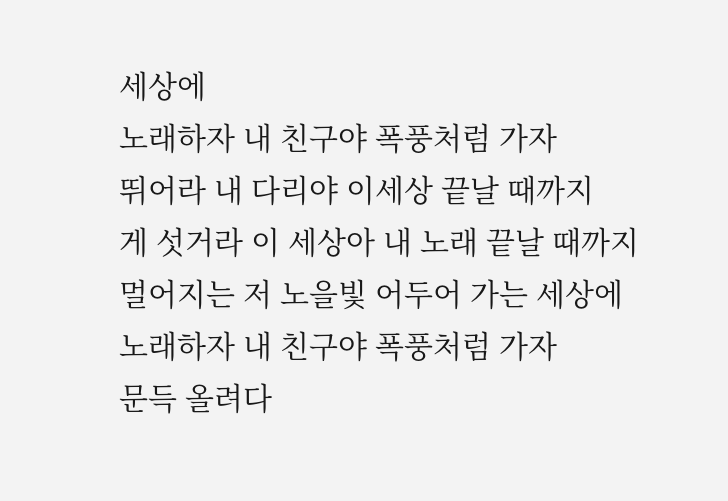세상에
노래하자 내 친구야 폭풍처럼 가자
뛰어라 내 다리야 이세상 끝날 때까지
게 섯거라 이 세상아 내 노래 끝날 때까지
멀어지는 저 노을빛 어두어 가는 세상에
노래하자 내 친구야 폭풍처럼 가자
문득 올려다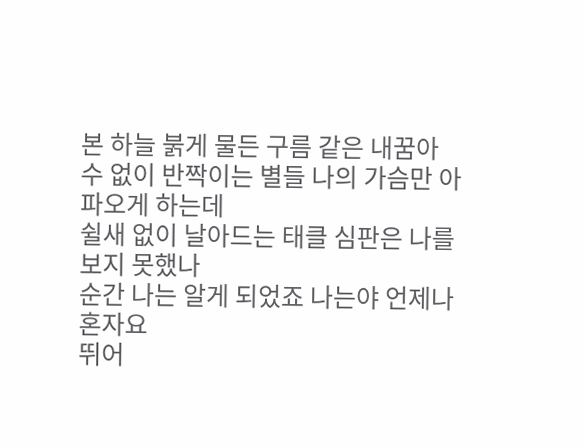본 하늘 붉게 물든 구름 같은 내꿈아
수 없이 반짝이는 별들 나의 가슴만 아파오게 하는데
쉴새 없이 날아드는 태클 심판은 나를 보지 못했나
순간 나는 알게 되었죠 나는야 언제나 혼자요
뛰어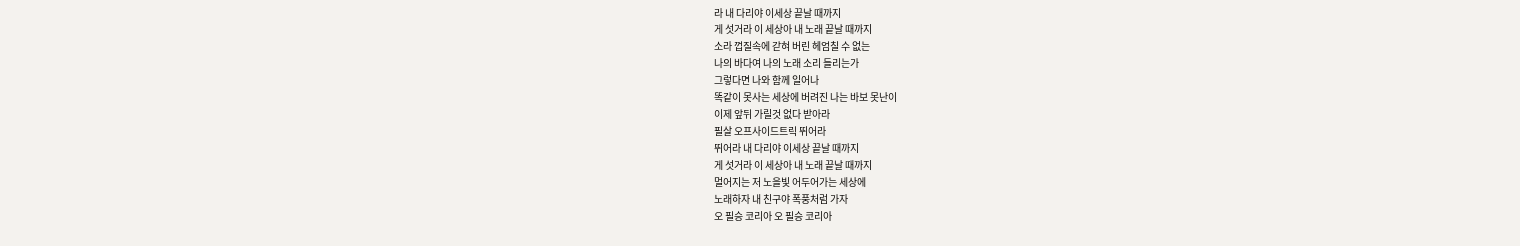라 내 다리야 이세상 끝날 때까지
게 섯거라 이 세상아 내 노래 끝날 때까지
소라 껍질속에 갇혀 버린 헤엄칠 수 없는
나의 바다여 나의 노래 소리 들리는가
그렇다면 나와 함께 일어나
똑같이 못사는 세상에 버려진 나는 바보 못난이
이제 앞뒤 가릴것 없다 받아라
필살 오프사이드트릭 뛰어라
뛰어라 내 다리야 이세상 끝날 때까지
게 섯거라 이 세상아 내 노래 끝날 때까지
멀어지는 저 노을빛 어두어가는 세상에
노래하자 내 친구야 폭풍처럼 가자
오 필승 코리아 오 필승 코리아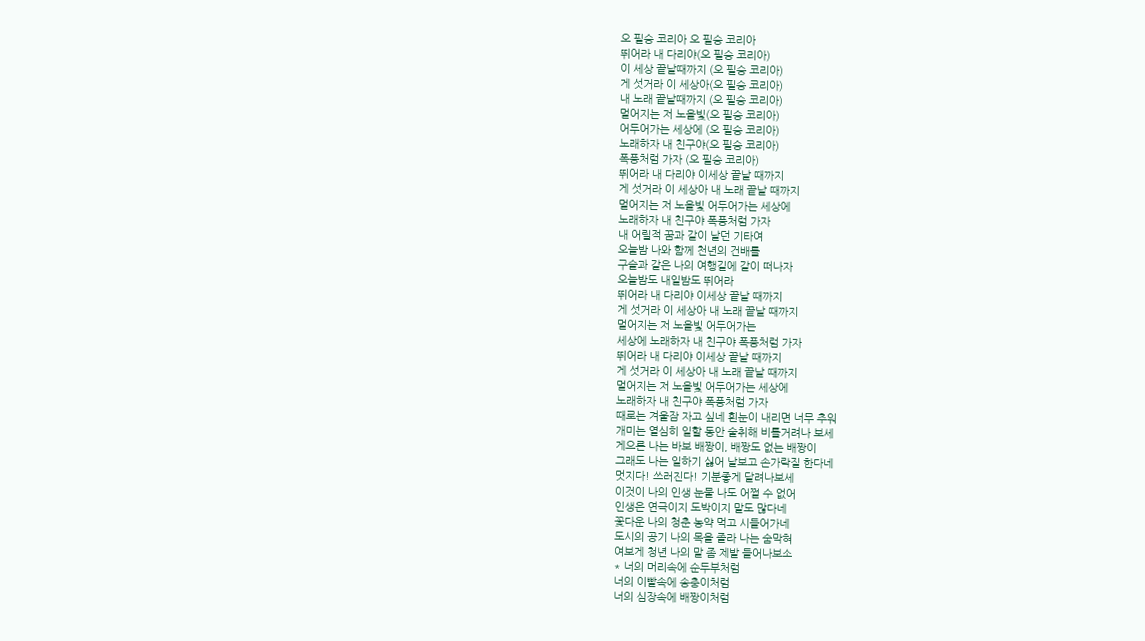오 필승 코리아 오 필승 코리아
뛰어라 내 다리야(오 필승 코리아)
이 세상 끝날때까지 (오 필승 코리아)
게 섯거라 이 세상아(오 필승 코리아)
내 노래 끝날때까지 (오 필승 코리아)
멀어지는 저 노을빛(오 필승 코리아)
어두어가는 세상에 (오 필승 코리아)
노래하자 내 친구야(오 필승 코리아)
폭풍처럼 가자 (오 필승 코리아)
뛰어라 내 다리야 이세상 끝날 때까지
게 섯거라 이 세상아 내 노래 끝날 때까지
멀어지는 저 노을빛 어두어가는 세상에
노래하자 내 친구야 폭풍처럼 가자
내 어릴적 꿈과 같이 날던 기타여
오늘밤 나와 함께 천년의 건배를
구슬과 같은 나의 여행길에 같이 떠나자
오늘밤도 내일밤도 뛰어라
뛰어라 내 다리야 이세상 끝날 때까지
게 섯거라 이 세상아 내 노래 끝날 때까지
멀어지는 저 노을빛 어두어가는
세상에 노래하자 내 친구야 폭풍처럼 가자
뛰어라 내 다리야 이세상 끝날 때까지
게 섯거라 이 세상아 내 노래 끝날 때까지
멀어지는 저 노을빛 어두어가는 세상에
노래하자 내 친구야 폭풍처럼 가자
때로는 겨울잠 자고 싶네 흰눈이 내리면 너무 추워
개미는 열심히 일할 동안 술취해 비틀거려나 보세
게으른 나는 바보 배짱이, 배짱도 없는 배짱이
그래도 나는 일하기 싫어 날보고 손가락질 한다네
멋지다! 쓰러진다! 기분좋게 달려나보세
이것이 나의 인생 눈물 나도 어쩔 수 없어
인생은 연극이지 도박이지 말도 많다네
꽃다운 나의 청춘 농약 먹고 시들어가네
도시의 공기 나의 목을 졸라 나는 숨막혀
여보게 청년 나의 말 좀 제발 들어나보소
* 너의 머리속에 순두부처럼
너의 이빨속에 송충이처럼
너의 심장속에 배짱이처럼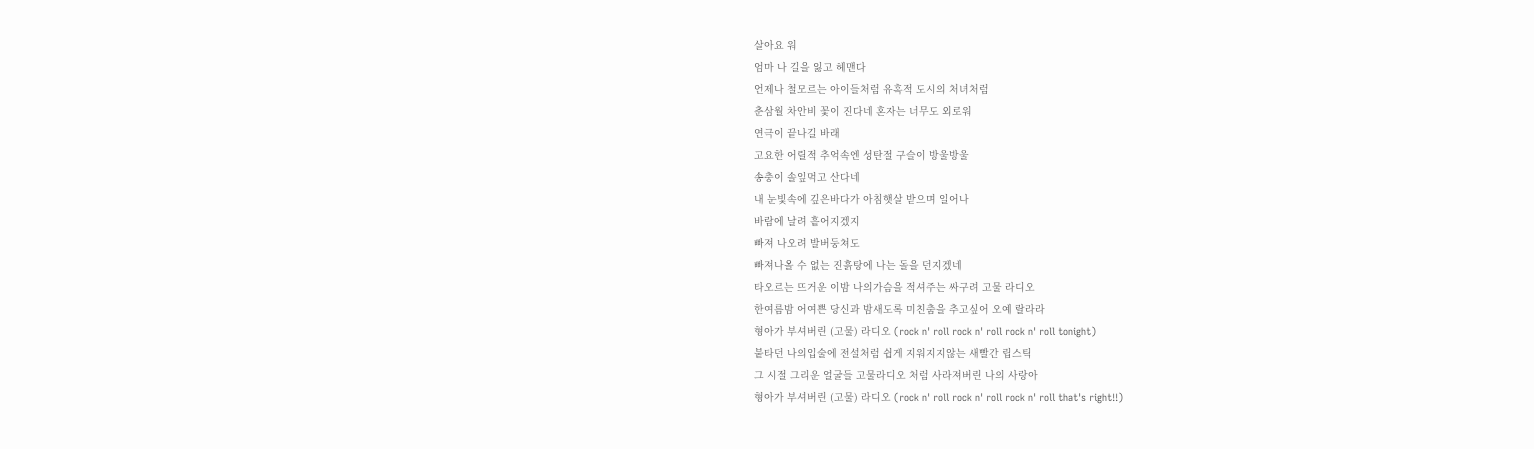살아요 워
엄마 나 길을 잃고 헤맨다
언제나 철모르는 아이들처럼 유혹적 도시의 처녀처럼
춘삼월 차안비 꽃이 진다네 혼자는 너무도 외로워
연극이 끝나길 바래
고요한 어릴적 추억속엔 성탄절 구슬이 방울방울
송충이 솔잎먹고 산다네
내 눈빛속에 깊은바다가 아침햇살 받으며 일어나
바람에 날려 흩어지겠지
빠져 나오려 발버둥쳐도
빠져나올 수 없는 진흙탕에 나는 돌을 던지겠네
타오르는 뜨거운 이밤 나의가슴을 적셔주는 싸구려 고물 라디오
한여름밤 어여쁜 당신과 밤새도록 미친춤을 추고싶어 오예 랄라라
형아가 부셔버린 (고물) 라디오 (rock n' roll rock n' roll rock n' roll tonight)
붙타던 나의입술에 전설처럼 쉽게 지워지지않는 새빨간 립스틱
그 시절 그리운 얼굴들 고물라디오 처럼 사라져버린 나의 사랑아
형아가 부셔버린 (고물) 라디오 (rock n' roll rock n' roll rock n' roll that's right!!)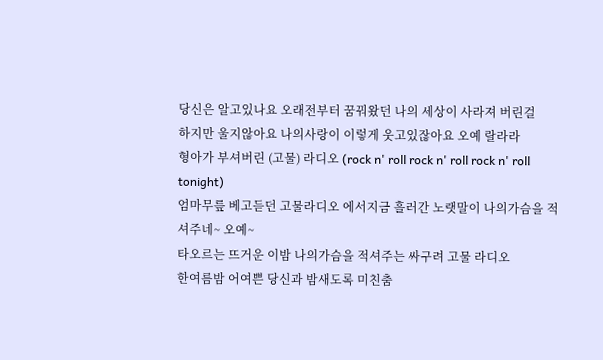당신은 알고있나요 오래전부터 꿈꿔왔던 나의 세상이 사라져 버린걸
하지만 울지않아요 나의사랑이 이렇게 웃고있잖아요 오예 랄라라
형아가 부셔버린 (고물) 라디오 (rock n' roll rock n' roll rock n' roll tonight)
엄마무릎 베고듣던 고물라디오 에서지금 흘러간 노랫말이 나의가슴을 적셔주네~ 오예~
타오르는 뜨거운 이밤 나의가슴을 적셔주는 싸구려 고물 라디오
한여름밤 어여쁜 당신과 밤새도록 미친춤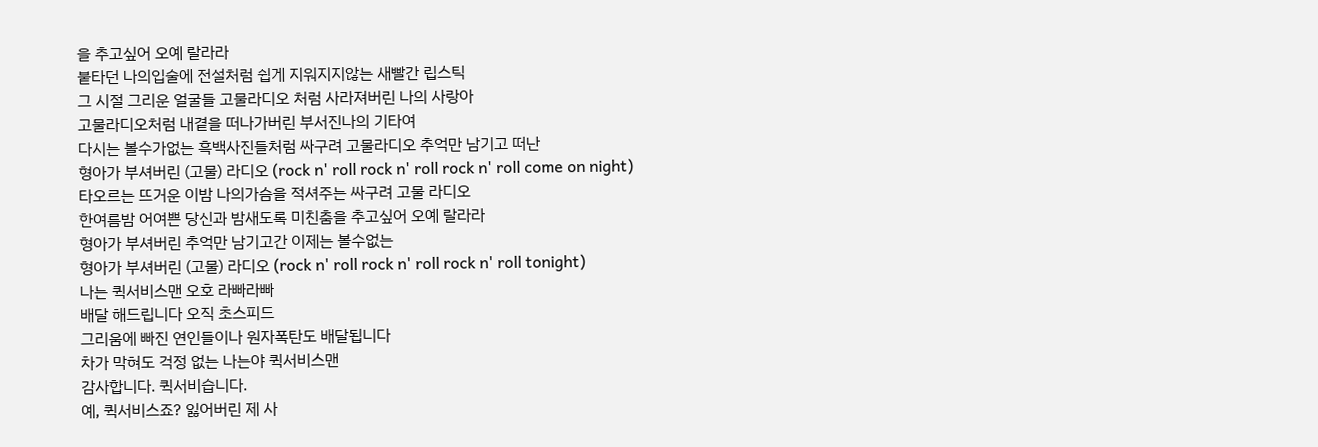을 추고싶어 오예 랄라라
붙타던 나의입술에 전설처럼 쉽게 지워지지않는 새빨간 립스틱
그 시절 그리운 얼굴들 고물라디오 처럼 사라져버린 나의 사랑아
고물라디오처럼 내곁을 떠나가버린 부서진나의 기타여
다시는 볼수가없는 흑백사진들처럼 싸구려 고물라디오 추억만 남기고 떠난
형아가 부셔버린 (고물) 라디오 (rock n' roll rock n' roll rock n' roll come on night)
타오르는 뜨거운 이밤 나의가슴을 적셔주는 싸구려 고물 라디오
한여름밤 어여쁜 당신과 밤새도록 미친춤을 추고싶어 오예 랄라라
형아가 부셔버린 추억만 남기고간 이제는 볼수없는
형아가 부셔버린 (고물) 라디오 (rock n' roll rock n' roll rock n' roll tonight)
나는 퀵서비스맨 오호 라빠라빠
배달 해드립니다 오직 초스피드
그리움에 빠진 연인들이나 원자폭탄도 배달됩니다
차가 막혀도 걱정 없는 나는야 퀵서비스맨
감사합니다. 퀵서비습니다.
예, 퀵서비스죠? 잃어버린 제 사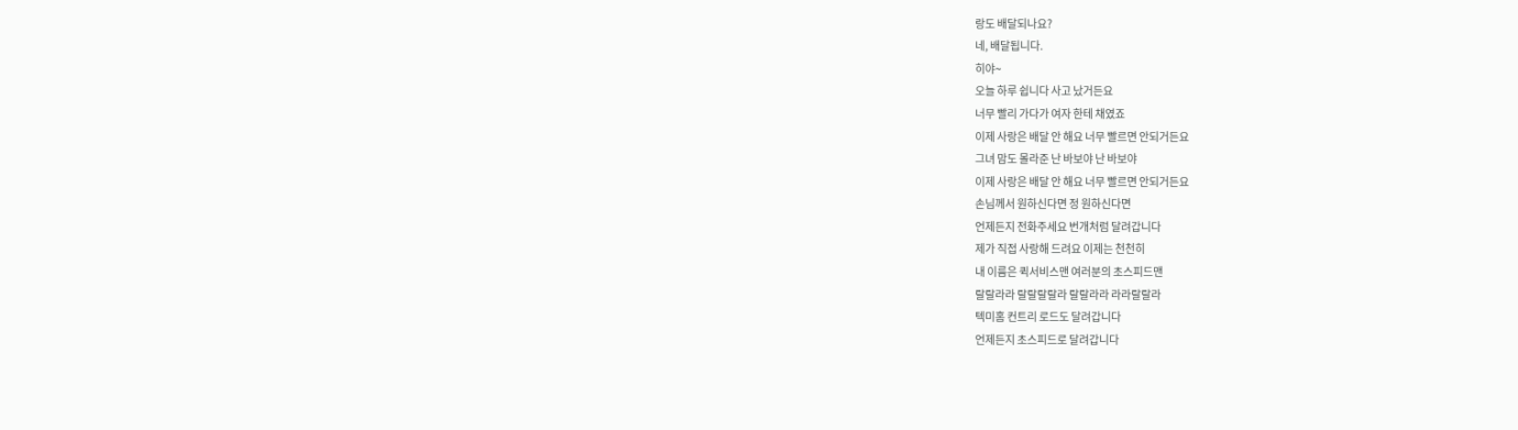랑도 배달되나요?
네, 배달됩니다.
히야∼
오늘 하루 쉽니다 사고 났거든요
너무 빨리 가다가 여자 한테 채였죠
이제 사랑은 배달 안 해요 너무 빨르면 안되거든요
그녀 맘도 몰라준 난 바보야 난 바보야
이제 사랑은 배달 안 해요 너무 빨르면 안되거든요
손님께서 원하신다면 정 원하신다면
언제든지 전화주세요 번개처럼 달려갑니다
제가 직접 사랑해 드려요 이제는 천천히
내 이름은 퀵서비스맨 여러분의 초스피드맨
랄랄라라 랄랄랄랄라 랄랄라라 라라랄랄라
텍미홈 컨트리 로드도 달려갑니다
언제든지 초스피드로 달려갑니다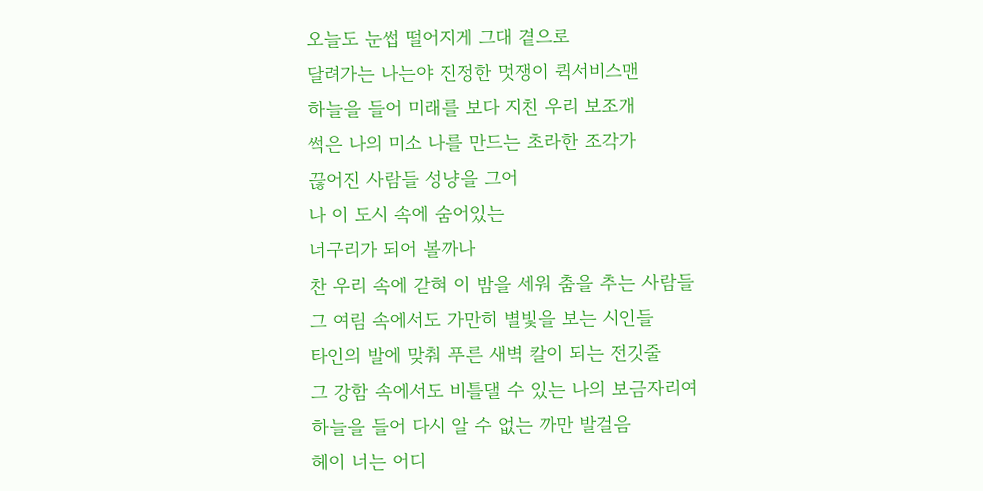오늘도 눈썹 떨어지게 그대 곁으로
달려가는 나는야 진정한 멋쟁이 퀵서비스맨
하늘을 들어 미래를 보다 지친 우리 보조개
썩은 나의 미소 나를 만드는 초라한 조각가
끊어진 사람들 성냥을 그어
나 이 도시 속에 숨어있는
너구리가 되어 볼까나
찬 우리 속에 갇혀 이 밤을 세워 춤을 추는 사람들
그 여림 속에서도 가만히 별빛을 보는 시인들
타인의 발에 맞춰 푸른 새벽 칼이 되는 전깃줄
그 강함 속에서도 비틀댈 수 있는 나의 보금자리여
하늘을 들어 다시 알 수 없는 까만 발걸음
헤이 너는 어디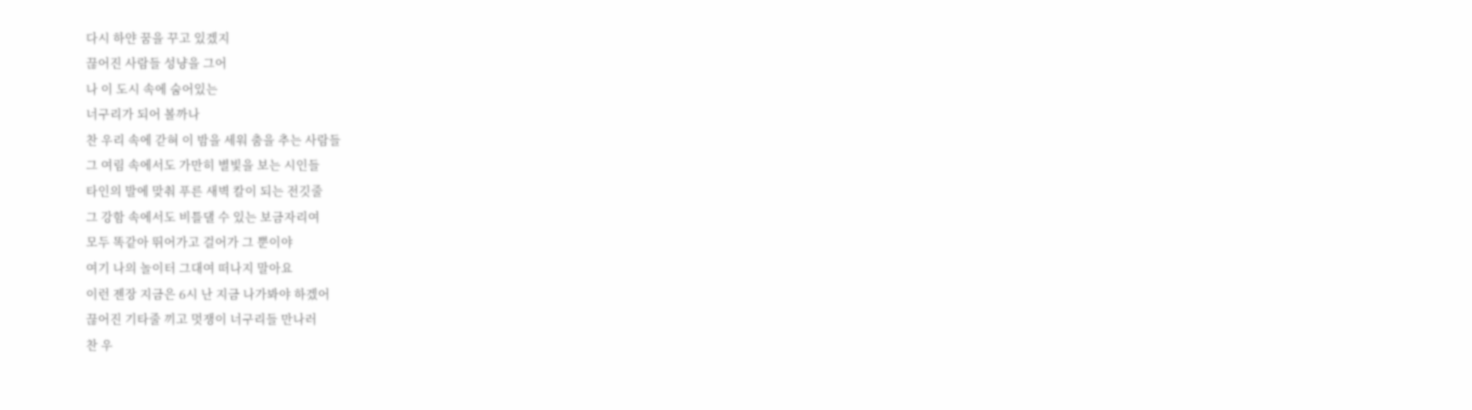다시 하얀 꿈을 꾸고 있겠지
끊어진 사람들 성냥을 그어
나 이 도시 속에 숨어있는
너구리가 되어 볼까나
찬 우리 속에 갇혀 이 밤을 세워 춤을 추는 사람들
그 여림 속에서도 가만히 별빛을 보는 시인들
타인의 발에 맞춰 푸른 새벽 칼이 되는 전깃줄
그 강함 속에서도 비틀댈 수 있는 보금자리여
모두 똑같아 뛰어가고 걸어가 그 뿐이야
여기 나의 놀이터 그대여 떠나지 말아요
이런 젠장 지금은 6시 난 지금 나가봐야 하겠어
끊어진 기타줄 끼고 멋쟁이 너구리들 만나러
찬 우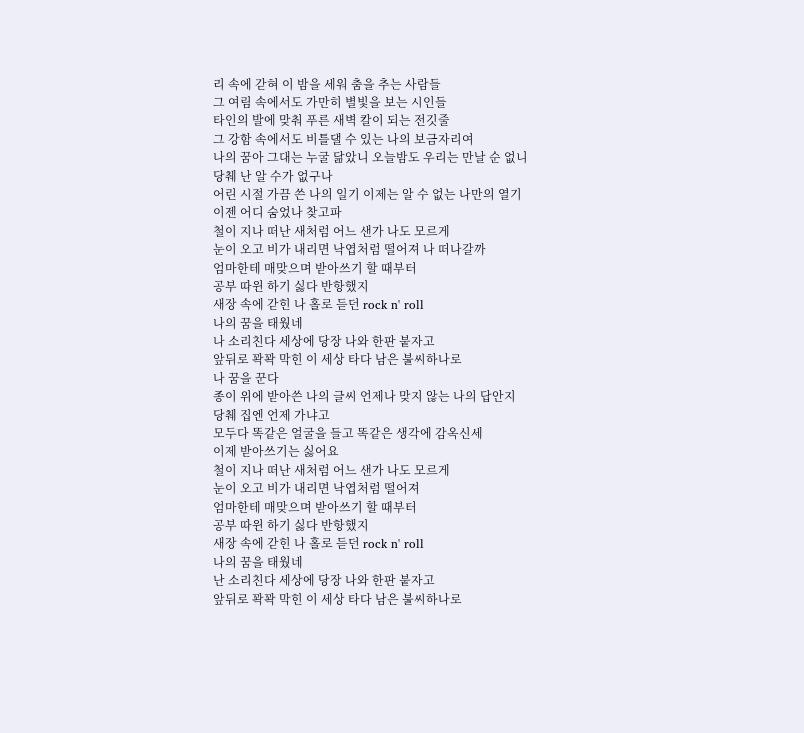리 속에 갇혀 이 밤을 세워 춤을 추는 사람들
그 여림 속에서도 가만히 별빛을 보는 시인들
타인의 발에 맞춰 푸른 새벽 칼이 되는 전깃줄
그 강함 속에서도 비틀댈 수 있는 나의 보금자리여
나의 꿈아 그대는 누굴 닮았니 오늘밤도 우리는 만날 순 없니
당췌 난 알 수가 없구나
어린 시절 가끔 쓴 나의 일기 이제는 알 수 없는 나만의 열기
이젠 어디 숨었나 찾고파
철이 지나 떠난 새처럼 어느 샌가 나도 모르게
눈이 오고 비가 내리면 낙엽처럼 떨어져 나 떠나갈까
엄마한테 매맞으며 받아쓰기 할 때부터
공부 따윈 하기 싫다 반항했지
새장 속에 갇힌 나 홀로 듣던 rock n' roll
나의 꿈을 태웠네
나 소리친다 세상에 당장 나와 한판 붙자고
앞뒤로 꽉꽉 막힌 이 세상 타다 남은 불씨하나로
나 꿈을 꾼다
종이 위에 받아쓴 나의 글씨 언제나 맞지 않는 나의 답안지
당췌 집엔 언제 가냐고
모두다 똑같은 얼굴을 들고 똑같은 생각에 감옥신세
이제 받아쓰기는 싫어요
철이 지나 떠난 새처럼 어느 샌가 나도 모르게
눈이 오고 비가 내리면 낙엽처럼 떨어져
엄마한테 매맞으며 받아쓰기 할 때부터
공부 따윈 하기 싫다 반항했지
새장 속에 갇힌 나 홀로 듣던 rock n' roll
나의 꿈을 태웠네
난 소리친다 세상에 당장 나와 한판 붙자고
앞뒤로 꽉꽉 막힌 이 세상 타다 남은 불씨하나로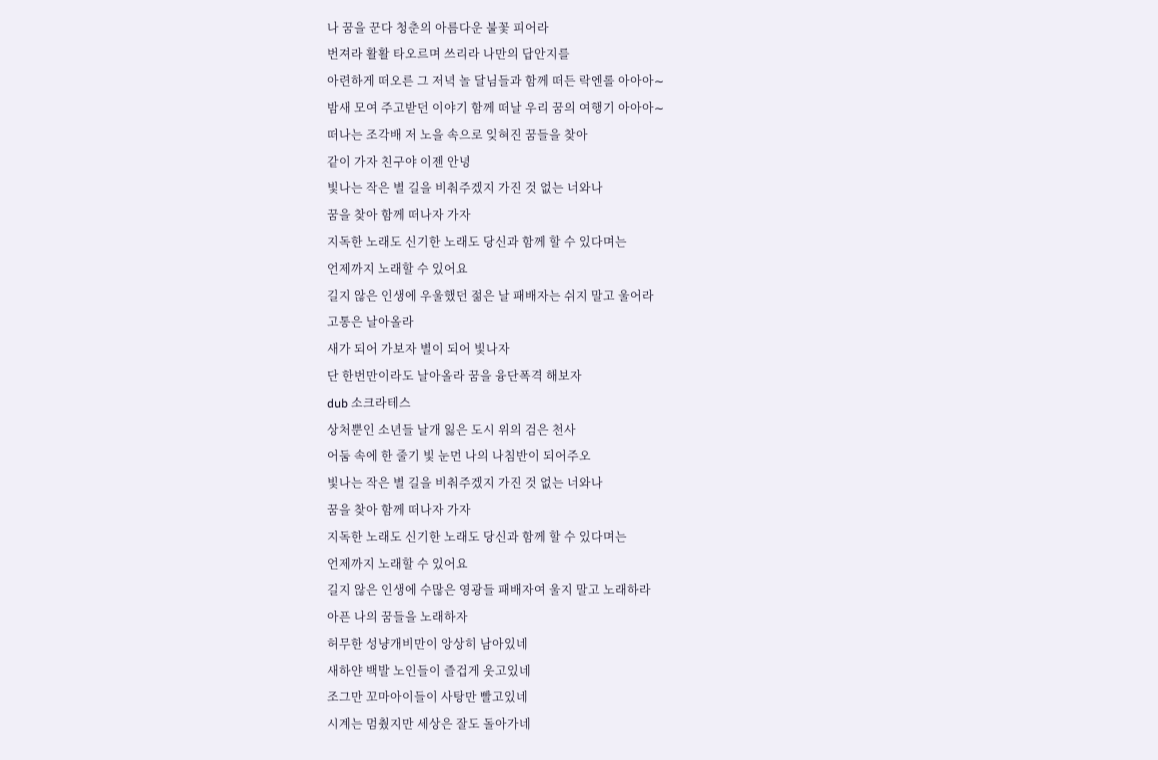나 꿈을 꾼다 청춘의 아름다운 불꽃 피어라
번져라 활활 타오르며 쓰리라 나만의 답안지를
아련하게 떠오른 그 저녁 놀 달님들과 함께 떠든 락엔롤 아아아∼
밤새 모여 주고받던 이야기 함께 떠날 우리 꿈의 여행기 아아아∼
떠나는 조각배 저 노을 속으로 잊혀진 꿈들을 찾아
같이 가자 친구야 이젠 안녕
빛나는 작은 별 길을 비춰주겠지 가진 것 없는 너와나
꿈을 찾아 함께 떠나자 가자
지독한 노래도 신기한 노래도 당신과 함께 할 수 있다며는
언제까지 노래할 수 있어요
길지 않은 인생에 우울했던 젊은 날 패배자는 쉬지 말고 울어라
고통은 날아올라
새가 되어 가보자 별이 되어 빛나자
단 한번만이라도 날아올라 꿈을 융단폭격 해보자
dub 소크라테스
상처뿐인 소년들 날개 잃은 도시 위의 검은 천사
어둠 속에 한 줄기 빛 눈먼 나의 나침반이 되어주오
빛나는 작은 별 길을 비춰주겠지 가진 것 없는 너와나
꿈을 찾아 함께 떠나자 가자
지독한 노래도 신기한 노래도 당신과 함께 할 수 있다며는
언제까지 노래할 수 있어요
길지 않은 인생에 수많은 영광들 패배자여 울지 말고 노래하라
아픈 나의 꿈들을 노래하자
허무한 성냥개비만이 앙상히 남아있네
새하얀 백발 노인들이 즐겁게 웃고있네
조그만 꼬마아이들이 사탕만 빨고있네
시계는 멈췄지만 세상은 잘도 돌아가네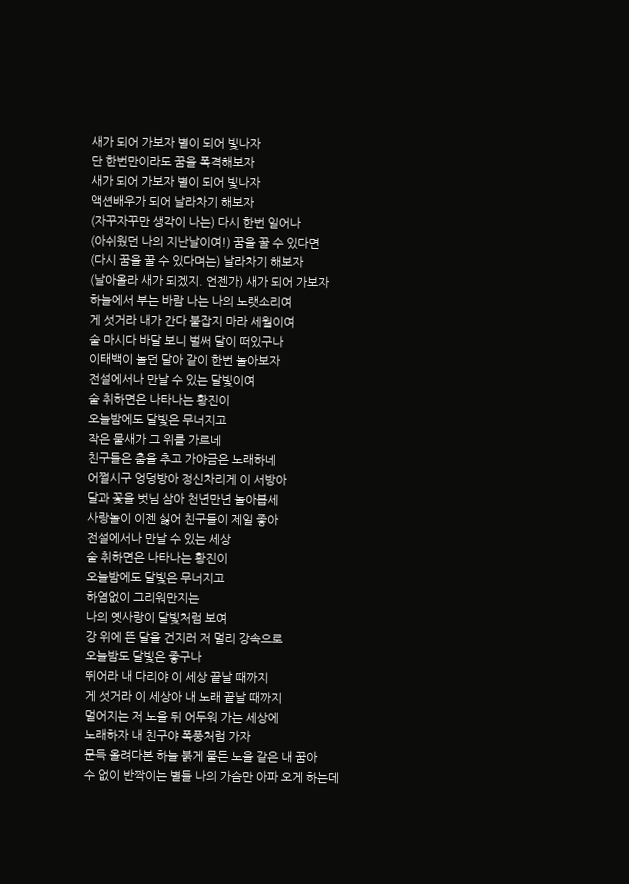새가 되어 가보자 별이 되어 빛나자
단 한번만이라도 꿈을 폭격해보자
새가 되어 가보자 별이 되어 빛나자
액션배우가 되어 날라차기 해보자
(자꾸자꾸만 생각이 나는) 다시 한번 일어나
(아쉬웠던 나의 지난날이여!) 꿈을 꿀 수 있다면
(다시 꿈을 꿀 수 있다며는) 날라차기 해보자
(날아올라 새가 되겠지. 언젠가) 새가 되어 가보자
하늘에서 부는 바람 나는 나의 노랫소리여
게 섯거라 내가 간다 붙잡지 마라 세월이여
술 마시다 바달 보니 벌써 달이 떠있구나
이태백이 놀던 달아 같이 한번 놀아보자
전설에서나 만날 수 있는 달빛이여
술 취하면은 나타나는 황진이
오늘밤에도 달빛은 무너지고
작은 물새가 그 위를 가르네
친구들은 춤을 추고 가야금은 노래하네
어쩔시구 엉덩방아 정신차리게 이 서방아
달과 꽃을 벗님 삼아 천년만년 놀아봅세
사랑놀이 이젠 싫어 친구들이 제일 좋아
전설에서나 만날 수 있는 세상
술 취하면은 나타나는 황진이
오늘밤에도 달빛은 무너지고
하염없이 그리워만지는
나의 옛사랑이 달빛처럼 보여
강 위에 뜬 달을 건지러 저 멀리 강속으로
오늘밤도 달빛은 좋구나
뛰어라 내 다리야 이 세상 끝날 때까지
게 섯거라 이 세상아 내 노래 끝날 때까지
멀어지는 저 노을 뒤 어두워 가는 세상에
노래하자 내 친구야 폭풍처럼 가자
문득 올려다본 하늘 붉게 물든 노을 같은 내 꿈아
수 없이 반짝이는 별들 나의 가슴만 아파 오게 하는데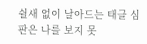쉴새 없이 날아드는 태클 심판은 나를 보지 못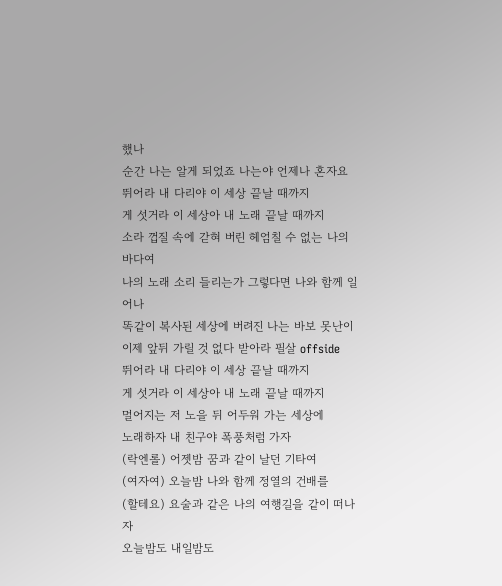했나
순간 나는 알게 되었죠 나는야 언제나 혼자요
뛰어라 내 다리야 이 세상 끝날 때까지
게 섯거라 이 세상아 내 노래 끝날 때까지
소라 껍질 속에 갇혀 버린 헤엄칠 수 없는 나의 바다여
나의 노래 소리 들리는가 그렇다면 나와 함께 일어나
똑같이 복사된 세상에 버려진 나는 바보 못난이
이제 앞뒤 가릴 것 없다 받아라 필살 offside
뛰어라 내 다리야 이 세상 끝날 때까지
게 섯거라 이 세상아 내 노래 끝날 때까지
멀어지는 저 노을 뒤 어두워 가는 세상에
노래하자 내 친구야 폭풍처럼 가자
(락엔롤) 어젯밤 꿈과 같이 날던 기타여
(여자여) 오늘밤 나와 함께 정열의 건배를
(할테요) 요술과 같은 나의 여행길을 같이 떠나자
오늘밤도 내일밤도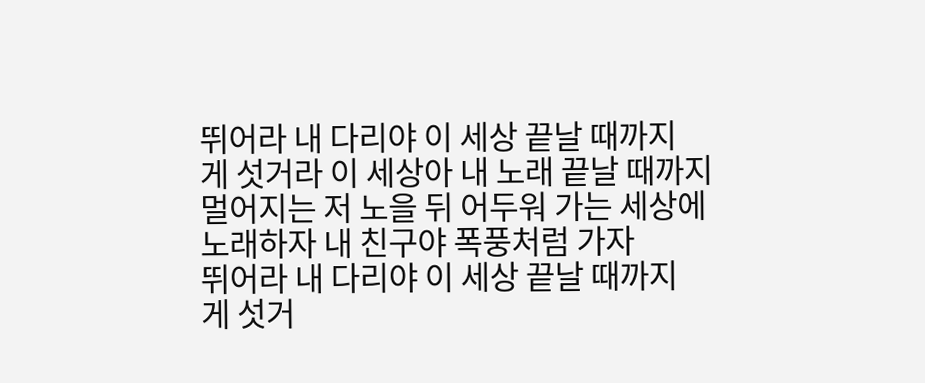뛰어라 내 다리야 이 세상 끝날 때까지
게 섯거라 이 세상아 내 노래 끝날 때까지
멀어지는 저 노을 뒤 어두워 가는 세상에
노래하자 내 친구야 폭풍처럼 가자
뛰어라 내 다리야 이 세상 끝날 때까지
게 섯거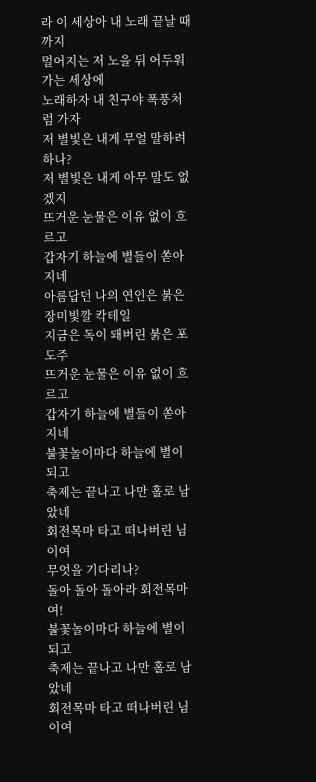라 이 세상아 내 노래 끝날 때까지
멀어지는 저 노을 뒤 어두워 가는 세상에
노래하자 내 친구야 폭풍처럼 가자
저 별빛은 내게 무얼 말하려 하나?
저 별빛은 내게 아무 말도 없겠지
뜨거운 눈물은 이유 없이 흐르고
갑자기 하늘에 별들이 쏟아지네
아름답던 나의 연인은 붉은 장미빛깔 칵테일
지금은 독이 돼버린 붉은 포도주
뜨거운 눈물은 이유 없이 흐르고
갑자기 하늘에 별들이 쏟아지네
불꽃놀이마다 하늘에 별이 되고
축제는 끝나고 나만 홀로 남았네
회전목마 타고 떠나버린 님이여
무엇을 기다리나?
돌아 돌아 돌아라 회전목마여!
불꽃놀이마다 하늘에 별이 되고
축제는 끝나고 나만 홀로 남았네
회전목마 타고 떠나버린 님이여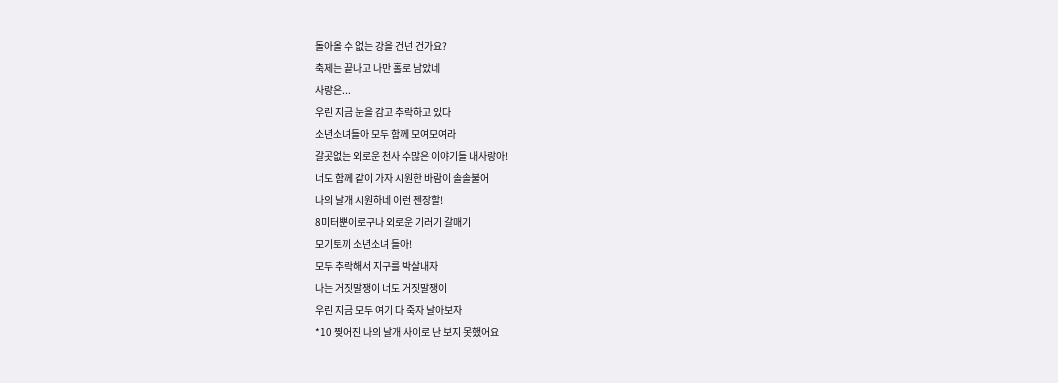돌아올 수 없는 강을 건넌 건가요?
축제는 끝나고 나만 홀로 남았네
사랑은...
우린 지금 눈을 감고 추락하고 있다
소년소녀들아 모두 함께 모여모여라
갈곳없는 외로운 천사 수많은 이야기들 내사랑아!
너도 함께 같이 가자 시원한 바람이 솔솔불어
나의 날개 시원하네 이런 젠장할!
8미터뿐이로구나 외로운 기러기 갈매기
모기토끼 소년소녀 들아!
모두 추락해서 지구를 박살내자
나는 거짓말쟁이 너도 거짓말쟁이
우린 지금 모두 여기 다 죽자 날아보자
*10 찢어진 나의 날개 사이로 난 보지 못했어요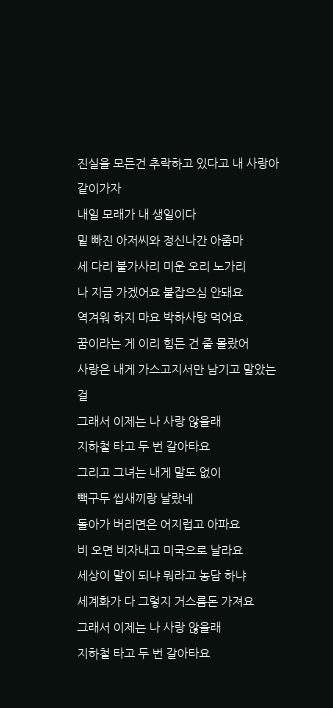진실을 모든건 추락하고 있다고 내 사랑아 같이가자
내일 모래가 내 생일이다
밑 빠진 아저씨와 정신나간 아줌마
세 다리 불가사리 미운 오리 노가리
나 지금 가겠어요 붙잡으심 안돼요
역겨워 하지 마요 박하사탕 먹어요
꿈이라는 게 이리 힘든 건 줄 몰랐어
사랑은 내게 가스고지서만 남기고 말았는걸
그래서 이제는 나 사랑 않을래
지하철 타고 두 번 갈아타요
그리고 그녀는 내게 말도 없이
빽구두 씹새끼랑 날랐네
돌아가 버리면은 어지럽고 아파요
비 오면 비자내고 미국으로 날라요
세상이 말이 되냐 뭐라고 농담 하냐
세계화가 다 그렇지 거스름돈 가져요
그래서 이제는 나 사랑 않을래
지하철 타고 두 번 갈아타요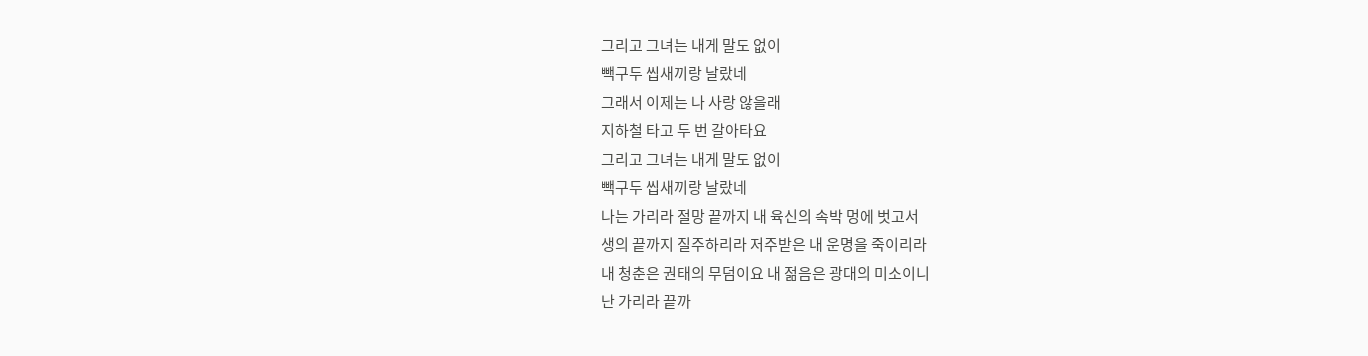그리고 그녀는 내게 말도 없이
빽구두 씹새끼랑 날랐네
그래서 이제는 나 사랑 않을래
지하철 타고 두 번 갈아타요
그리고 그녀는 내게 말도 없이
빽구두 씹새끼랑 날랐네
나는 가리라 절망 끝까지 내 육신의 속박 멍에 벗고서
생의 끝까지 질주하리라 저주받은 내 운명을 죽이리라
내 청춘은 권태의 무덤이요 내 젊음은 광대의 미소이니
난 가리라 끝까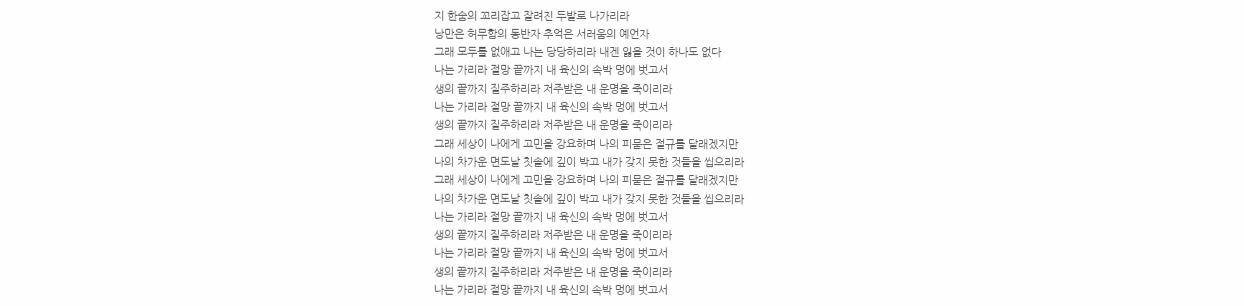지 한숨의 꼬리잡고 잘려진 두발로 나가리라
낭만은 허무함의 동반자 추억은 서러움의 예언자
그래 모두를 없애고 나는 당당하리라 내겐 잃을 것이 하나도 없다
나는 가리라 절망 끝까지 내 육신의 속박 멍에 벗고서
생의 끝까지 질주하리라 저주받은 내 운명을 죽이리라
나는 가리라 절망 끝까지 내 육신의 속박 멍에 벗고서
생의 끝까지 질주하리라 저주받은 내 운명을 죽이리라
그래 세상이 나에게 고민을 강요하며 나의 피묻은 절규를 달래겠지만
나의 차가운 면도날 칫솔에 깊이 박고 내가 갖지 못한 것들을 씹으리라
그래 세상이 나에게 고민을 강요하며 나의 피묻은 절규를 달래겠지만
나의 차가운 면도날 칫솔에 깊이 박고 내가 갖지 못한 것들을 씹으리라
나는 가리라 절망 끝까지 내 육신의 속박 멍에 벗고서
생의 끝까지 질주하리라 저주받은 내 운명을 죽이리라
나는 가리라 절망 끝까지 내 육신의 속박 멍에 벗고서
생의 끝까지 질주하리라 저주받은 내 운명을 죽이리라
나는 가리라 절망 끝까지 내 육신의 속박 멍에 벗고서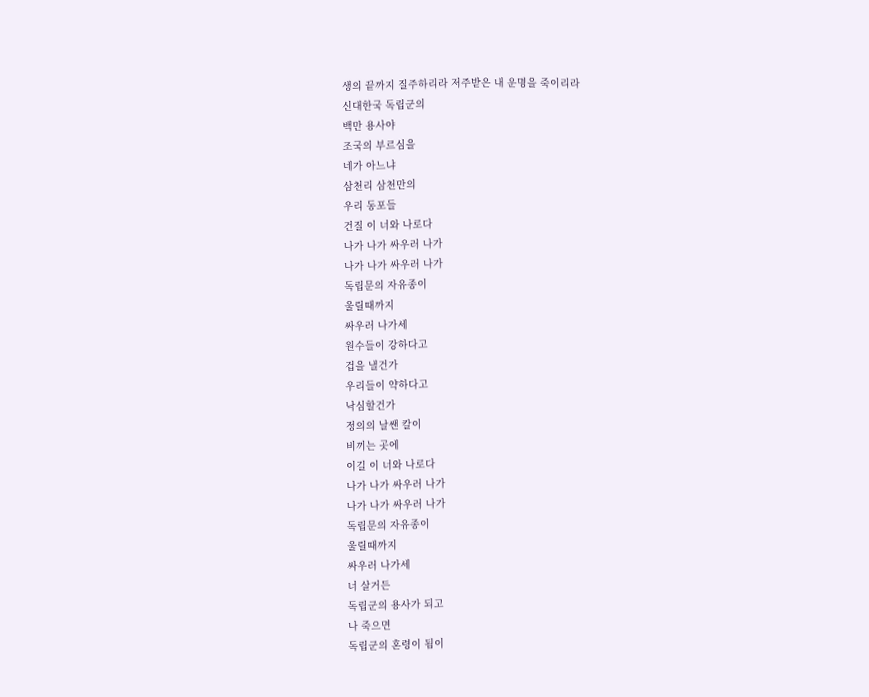생의 끝까지 질주하리라 저주받은 내 운명을 죽이리라
신대한국 독립군의
백만 용사야
조국의 부르심을
네가 아느냐
삼천리 삼천만의
우리 동포들
건질 이 너와 나로다
나가 나가 싸우러 나가
나가 나가 싸우러 나가
독립문의 자유종이
울릴때까지
싸우러 나가세
원수들이 강하다고
겁을 낼건가
우리들이 약하다고
낙심할건가
정의의 날쌘 칼이
비끼는 곳에
이길 이 너와 나로다
나가 나가 싸우러 나가
나가 나가 싸우러 나가
독립문의 자유종이
울릴때까지
싸우러 나가세
너 살거든
독립군의 용사가 되고
나 죽으면
독립군의 혼령이 됨이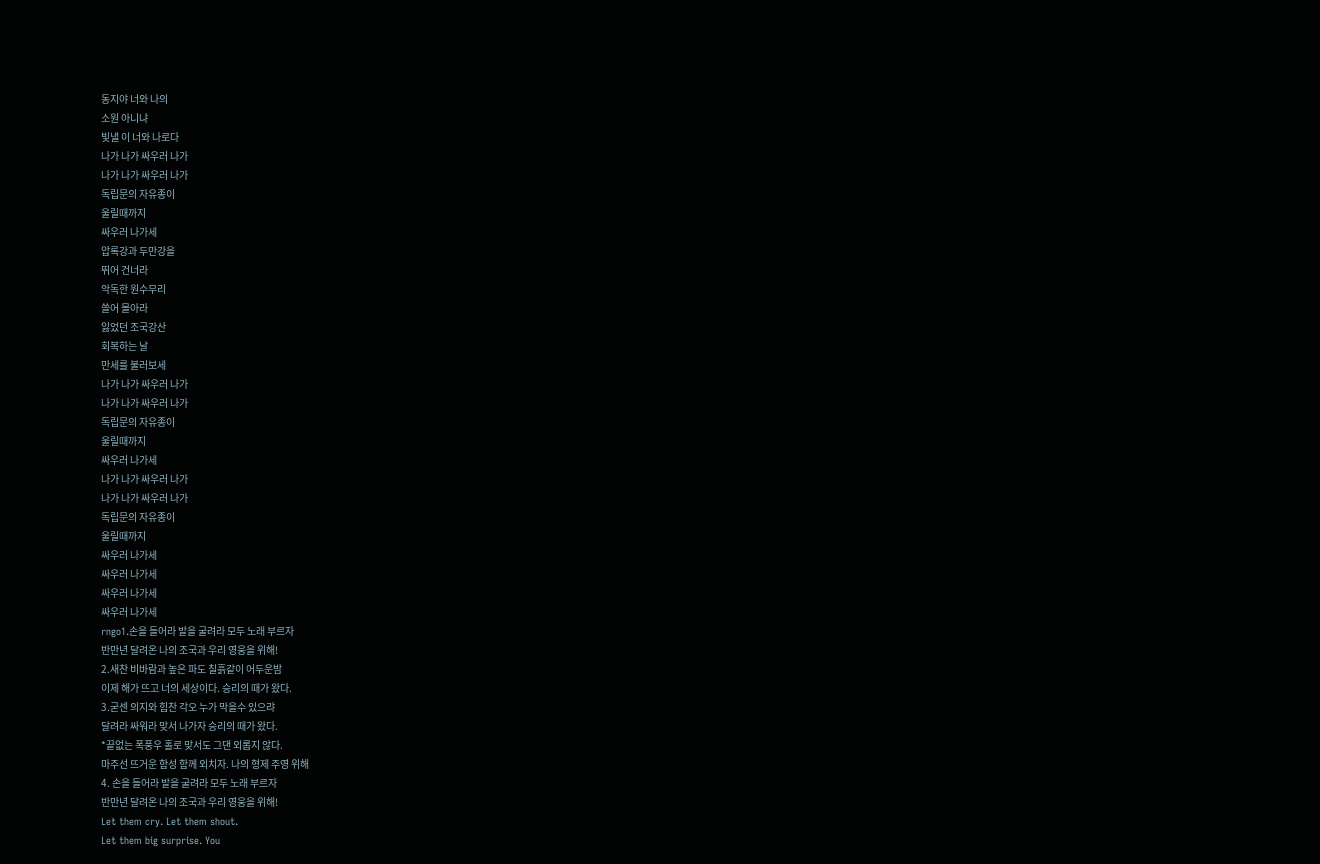동지야 너와 나의
소원 아니냐
빛낼 이 너와 나로다
나가 나가 싸우러 나가
나가 나가 싸우러 나가
독립문의 자유종이
울릴때까지
싸우러 나가세
압록강과 두만강을
뛰어 건너라
악독한 원수무리
쓸어 몰아라
잃었던 조국강산
회복하는 날
만세를 불러보세
나가 나가 싸우러 나가
나가 나가 싸우러 나가
독립문의 자유종이
울릴때까지
싸우러 나가세
나가 나가 싸우러 나가
나가 나가 싸우러 나가
독립문의 자유종이
울릴때까지
싸우러 나가세
싸우러 나가세
싸우러 나가세
싸우러 나가세
rngo1.손을 들어라 발을 굴려라 모두 노래 부르자
반만년 달려온 나의 조국과 우리 영웅을 위해!
2.새찬 비바람과 높은 파도 칠흙같이 어두운밤
이제 해가 뜨고 너의 세상이다. 승리의 때가 왔다.
3.굳센 의지와 힘찬 각오 누가 막을수 있으랴
달려라 싸워라 맞서 나가자 승리의 때가 왔다.
*끝없는 폭풍우 홀로 맞서도 그댄 외롭지 않다.
마주선 뜨거운 함성 함께 외치자. 나의 형제 주영 위해
4. 손을 들어라 발을 굴려라 모두 노래 부르자
반만년 달려온 나의 조국과 우리 영웅을 위해!
Let them cry. Let them shout.
Let them big surprise. You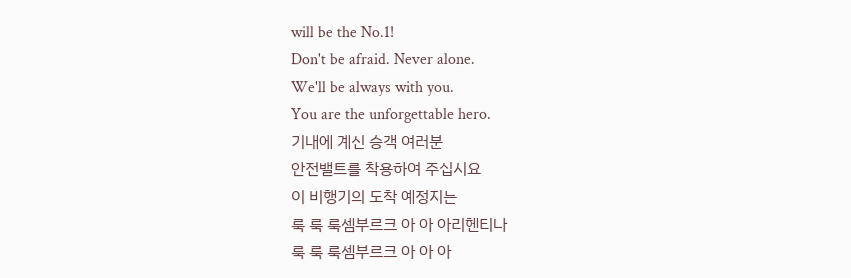will be the No.1!
Don't be afraid. Never alone.
We'll be always with you.
You are the unforgettable hero.
기내에 계신 승객 여러분
안전밸트를 착용하여 주십시요
이 비행기의 도착 예정지는
룩 룩 룩셈부르크 아 아 아리헨티나
룩 룩 룩셈부르크 아 아 아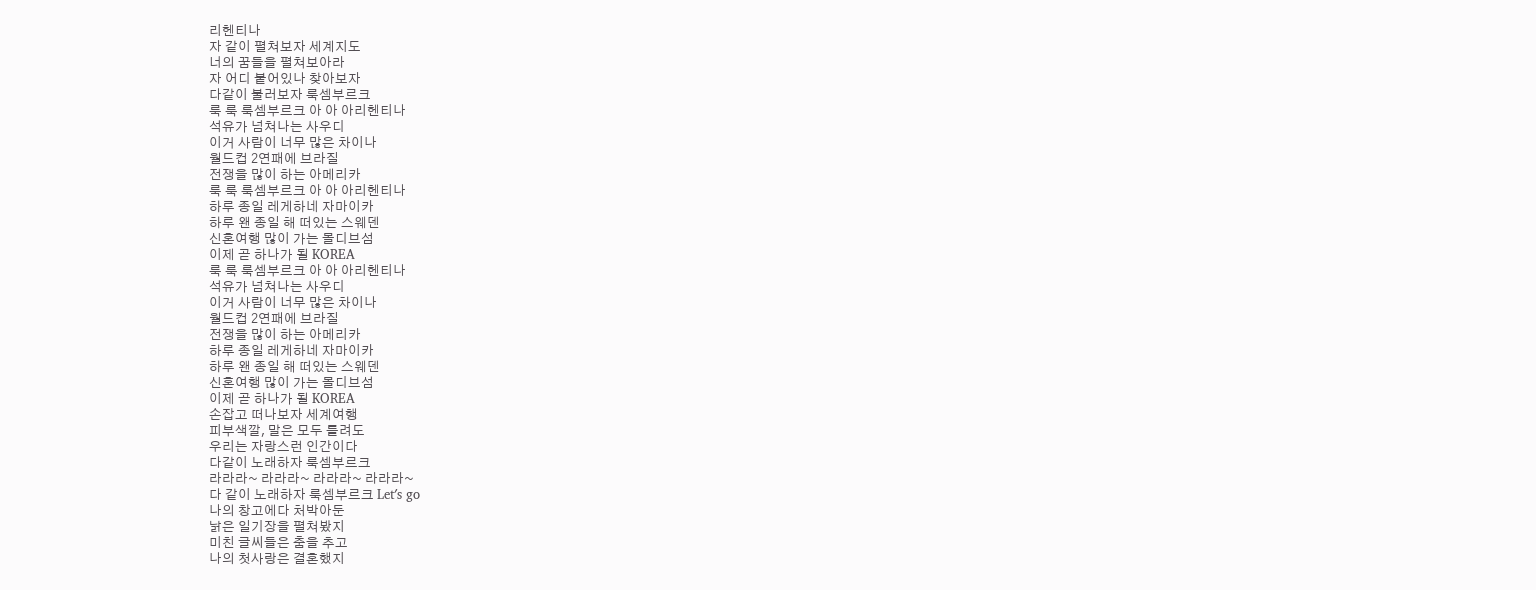리헨티나
자 같이 펼쳐보자 세계지도
너의 꿈들을 펼쳐보아라
자 어디 붙어있나 찾아보자
다같이 불러보자 룩셈부르크
룩 룩 룩셈부르크 아 아 아리헨티나
석유가 넘쳐나는 사우디
이거 사람이 너무 많은 차이나
월드컵 2연패에 브라질
전쟁을 많이 하는 아메리카
룩 룩 룩셈부르크 아 아 아리헨티나
하루 종일 레게하네 자마이카
하루 왠 종일 해 떠있는 스웨덴
신혼여행 많이 가는 몰디브섬
이제 곧 하나가 될 KOREA
룩 룩 룩셈부르크 아 아 아리헨티나
석유가 넘쳐나는 사우디
이거 사람이 너무 많은 차이나
월드컵 2연패에 브라질
전쟁을 많이 하는 아메리카
하루 종일 레게하네 자마이카
하루 왠 종일 해 떠있는 스웨덴
신혼여행 많이 가는 몰디브섬
이제 곧 하나가 될 KOREA
손잡고 떠나보자 세계여행
피부색깔, 말은 모두 틀려도
우리는 자랑스런 인간이다
다같이 노래하자 룩셈부르크
라라라~ 라라라~ 라라라~ 라라라~
다 같이 노래하자 룩셈부르크 Let′s go
나의 창고에다 처박아둔
낡은 일기장을 펼쳐봤지
미친 글씨들은 춤을 추고
나의 첫사랑은 결혼했지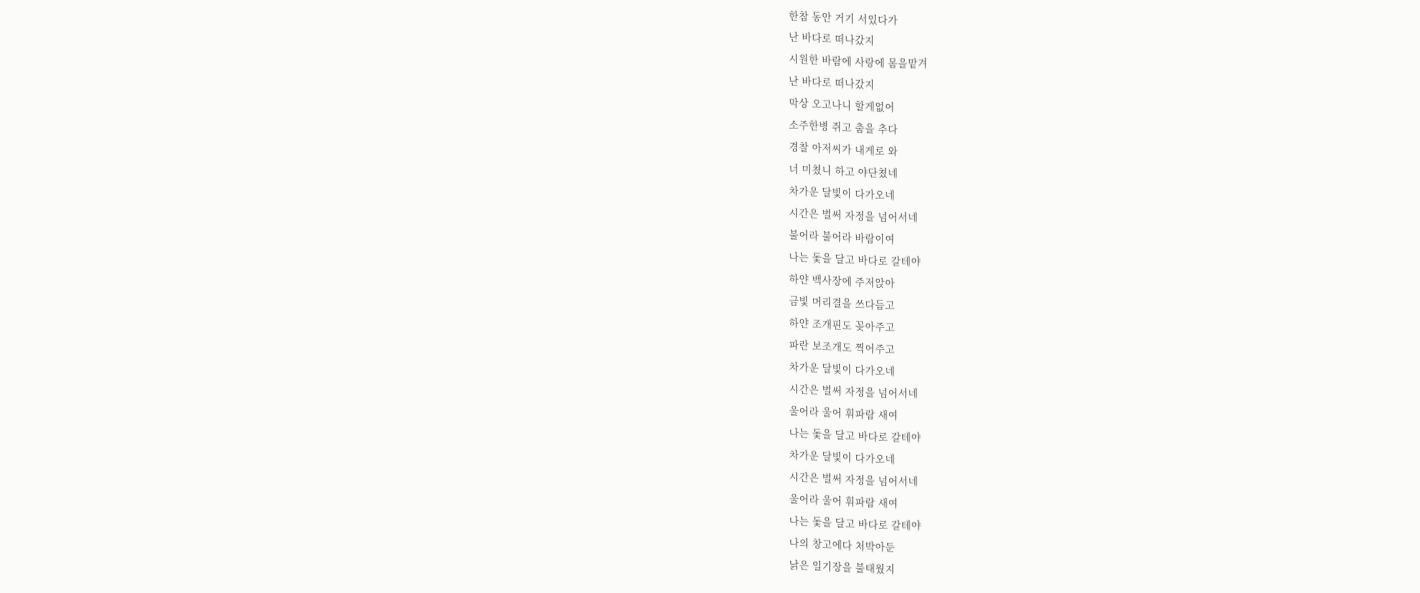한참 동안 거기 서있다가
난 바다로 떠나갔지
시원한 바람에 사랑에 몸을맡겨
난 바다로 떠나갔지
막상 오고나니 할게없어
소주한병 쥐고 춤을 추다
경찰 아저씨가 내게로 와
너 미쳤니 하고 야단쳤네
차가운 달빛이 다가오네
시간은 벌써 자정을 넘어서네
불어라 불어라 바람이여
나는 돛을 달고 바다로 갈테야
하얀 백사장에 주저앉아
금빛 머리결을 쓰다듬고
하얀 조개핀도 꽂아주고
파란 보조개도 찍어주고
차가운 달빛이 다가오네
시간은 벌써 자정을 넘어서네
울어라 울어 휘파람 새여
나는 돛을 달고 바다로 갈테야
차가운 달빛이 다가오네
시간은 벌써 자정을 넘어서네
울어라 울어 휘파람 새여
나는 돛을 달고 바다로 갈테야
나의 창고에다 처박아둔
낡은 일기장을 불태웠지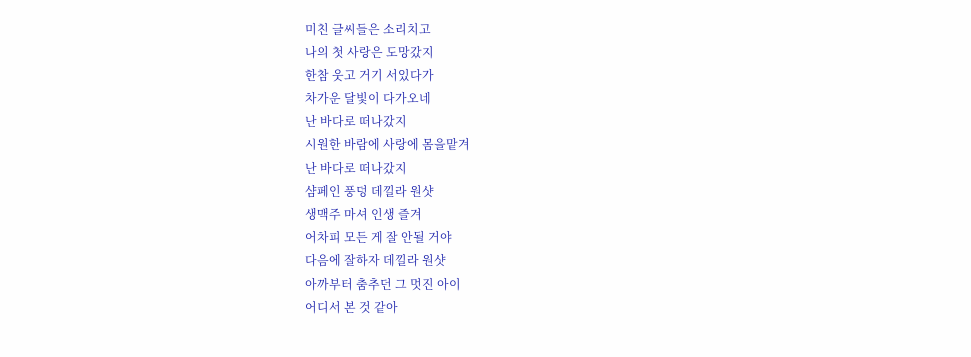미친 글씨들은 소리치고
나의 첫 사랑은 도망갔지
한참 웃고 거기 서있다가
차가운 달빛이 다가오네
난 바다로 떠나갔지
시원한 바람에 사랑에 몸을맡겨
난 바다로 떠나갔지
샴페인 풍덩 데낄라 원샷
생맥주 마셔 인생 즐겨
어차피 모든 게 잘 안될 거야
다음에 잘하자 데낄라 원샷
아까부터 춤추던 그 멋진 아이
어디서 본 것 같아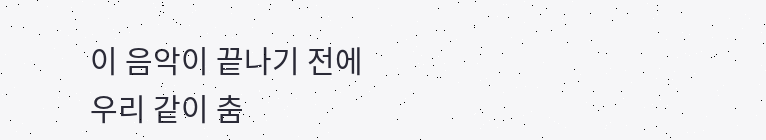이 음악이 끝나기 전에
우리 같이 춤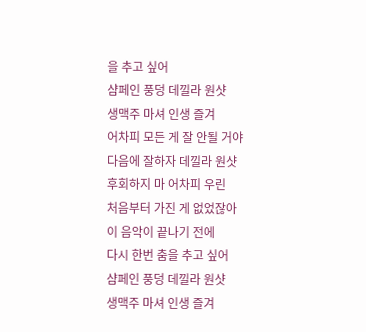을 추고 싶어
샴페인 풍덩 데낄라 원샷
생맥주 마셔 인생 즐겨
어차피 모든 게 잘 안될 거야
다음에 잘하자 데낄라 원샷
후회하지 마 어차피 우린
처음부터 가진 게 없었잖아
이 음악이 끝나기 전에
다시 한번 춤을 추고 싶어
샴페인 풍덩 데낄라 원샷
생맥주 마셔 인생 즐겨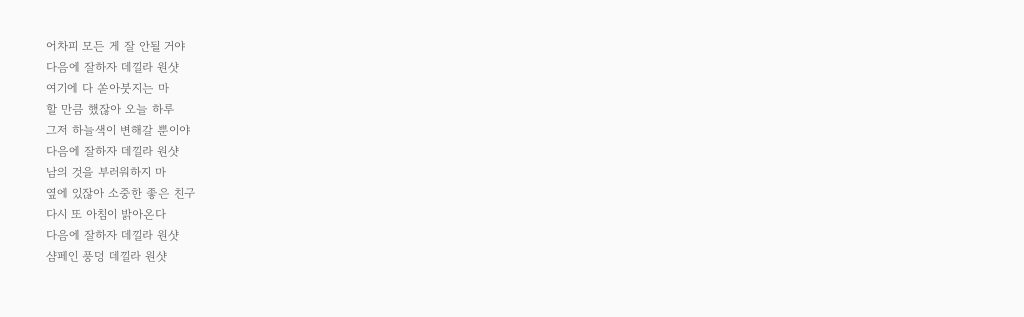어차피 모든 게 잘 안될 거야
다음에 잘하자 데낄라 원샷
여기에 다 쏟아붓지는 마
할 만큼 했잖아 오늘 하루
그저 하늘색이 변해갈 뿐이야
다음에 잘하자 데낄라 원샷
남의 것을 부러워하지 마
옆에 있잖아 소중한 좋은 친구
다시 또 아침이 밝아온다
다음에 잘하자 데낄라 원샷
샴페인 풍덩 데낄라 원샷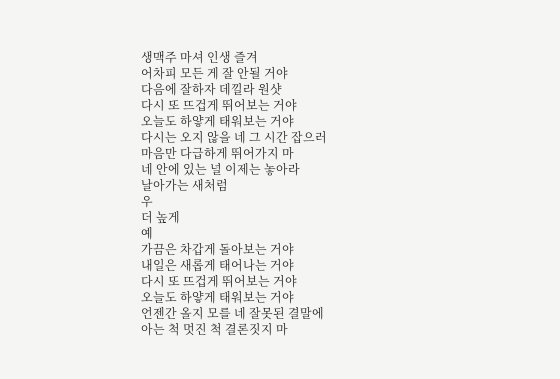생맥주 마셔 인생 즐겨
어차피 모든 게 잘 안될 거야
다음에 잘하자 데낄라 원샷
다시 또 뜨겁게 뛰어보는 거야
오늘도 하얗게 태워보는 거야
다시는 오지 않을 네 그 시간 잡으러
마음만 다급하게 뛰어가지 마
네 안에 있는 널 이제는 놓아라
날아가는 새처럼
우
더 높게
예
가끔은 차갑게 돌아보는 거야
내일은 새롭게 태어나는 거야
다시 또 뜨겁게 뛰어보는 거야
오늘도 하얗게 태워보는 거야
언젠간 올지 모를 네 잘못된 결말에
아는 척 멋진 척 결론짓지 마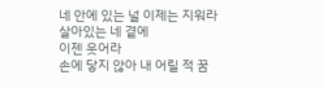네 안에 있는 널 이제는 지워라
살아있는 네 곁에
이젠 웃어라
손에 닿지 않아 내 어릴 적 꿈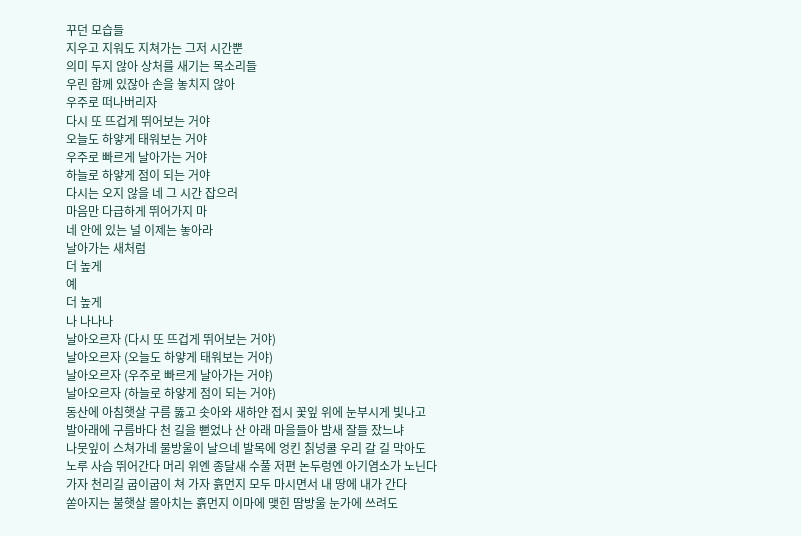꾸던 모습들
지우고 지워도 지쳐가는 그저 시간뿐
의미 두지 않아 상처를 새기는 목소리들
우린 함께 있잖아 손을 놓치지 않아
우주로 떠나버리자
다시 또 뜨겁게 뛰어보는 거야
오늘도 하얗게 태워보는 거야
우주로 빠르게 날아가는 거야
하늘로 하얗게 점이 되는 거야
다시는 오지 않을 네 그 시간 잡으러
마음만 다급하게 뛰어가지 마
네 안에 있는 널 이제는 놓아라
날아가는 새처럼
더 높게
예
더 높게
나 나나나
날아오르자 (다시 또 뜨겁게 뛰어보는 거야)
날아오르자 (오늘도 하얗게 태워보는 거야)
날아오르자 (우주로 빠르게 날아가는 거야)
날아오르자 (하늘로 하얗게 점이 되는 거야)
동산에 아침햇살 구름 뚫고 솟아와 새하얀 접시 꽃잎 위에 눈부시게 빛나고
발아래에 구름바다 천 길을 뻗었나 산 아래 마을들아 밤새 잘들 잤느냐
나뭇잎이 스쳐가네 물방울이 날으네 발목에 엉킨 칡넝쿨 우리 갈 길 막아도
노루 사슴 뛰어간다 머리 위엔 종달새 수풀 저편 논두렁엔 아기염소가 노닌다
가자 천리길 굽이굽이 쳐 가자 흙먼지 모두 마시면서 내 땅에 내가 간다
쏟아지는 불햇살 몰아치는 흙먼지 이마에 맺힌 땀방울 눈가에 쓰려도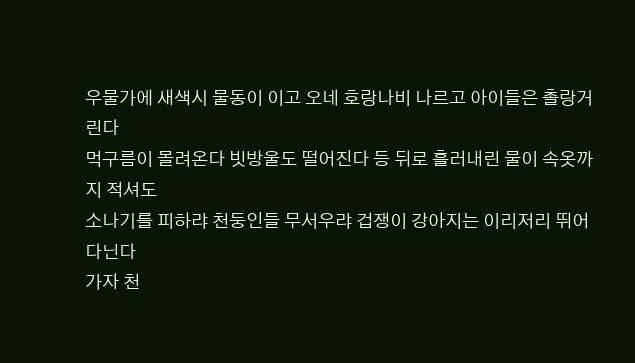우물가에 새색시 물동이 이고 오네 호랑나비 나르고 아이들은 촐랑거린다
먹구름이 몰려온다 빗방울도 떨어진다 등 뒤로 흘러내린 물이 속옷까지 적셔도
소나기를 피하랴 천둥인들 무서우랴 겁쟁이 강아지는 이리저리 뛰어다닌다
가자 천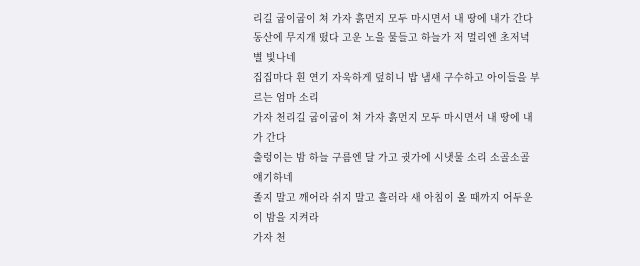리길 굽이굽이 쳐 가자 흙먼지 모두 마시면서 내 땅에 내가 간다
동산에 무지개 떴다 고운 노을 물들고 하늘가 저 멀리엔 초저녁 별 빛나네
집집마다 흰 연기 자욱하게 덮히니 밥 냄새 구수하고 아이들을 부르는 엄마 소리
가자 천리길 굽이굽이 쳐 가자 흙먼지 모두 마시면서 내 땅에 내가 간다
출렁이는 밤 하늘 구름엔 달 가고 귓가에 시냇물 소리 소골소골 얘기하네
졸지 말고 깨어라 쉬지 말고 흘러라 새 아침이 올 때까지 어두운 이 밤을 지켜라
가자 천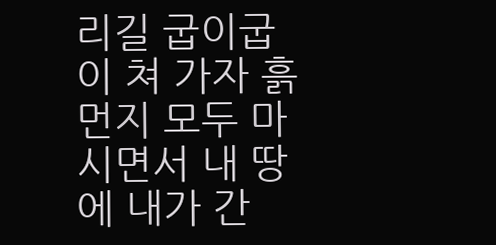리길 굽이굽이 쳐 가자 흙먼지 모두 마시면서 내 땅에 내가 간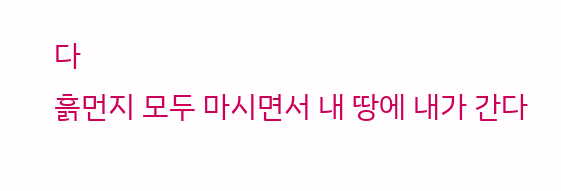다
흙먼지 모두 마시면서 내 땅에 내가 간다